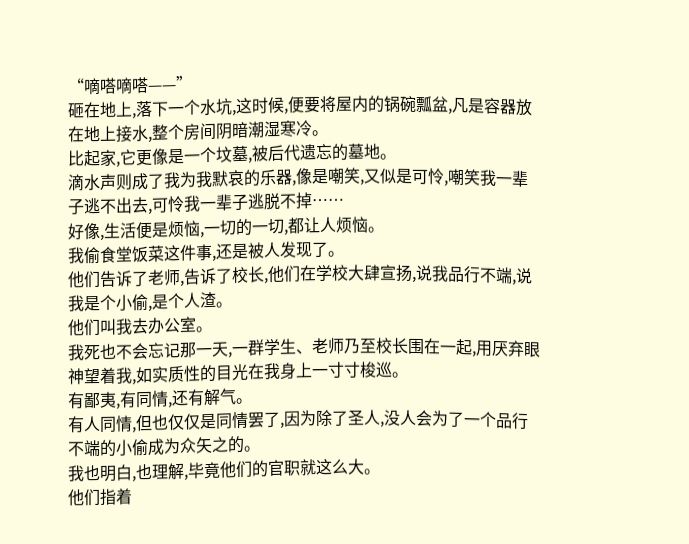“嘀嗒嘀嗒——”
砸在地上,落下一个水坑,这时候,便要将屋内的锅碗瓢盆,凡是容器放在地上接水,整个房间阴暗潮湿寒冷。
比起家,它更像是一个坟墓,被后代遗忘的墓地。
滴水声则成了我为我默哀的乐器,像是嘲笑,又似是可怜,嘲笑我一辈子逃不出去,可怜我一辈子逃脱不掉……
好像,生活便是烦恼,一切的一切,都让人烦恼。
我偷食堂饭菜这件事,还是被人发现了。
他们告诉了老师,告诉了校长,他们在学校大肆宣扬,说我品行不端,说我是个小偷,是个人渣。
他们叫我去办公室。
我死也不会忘记那一天,一群学生、老师乃至校长围在一起,用厌弃眼神望着我,如实质性的目光在我身上一寸寸梭巡。
有鄙夷,有同情,还有解气。
有人同情,但也仅仅是同情罢了,因为除了圣人,没人会为了一个品行不端的小偷成为众矢之的。
我也明白,也理解,毕竟他们的官职就这么大。
他们指着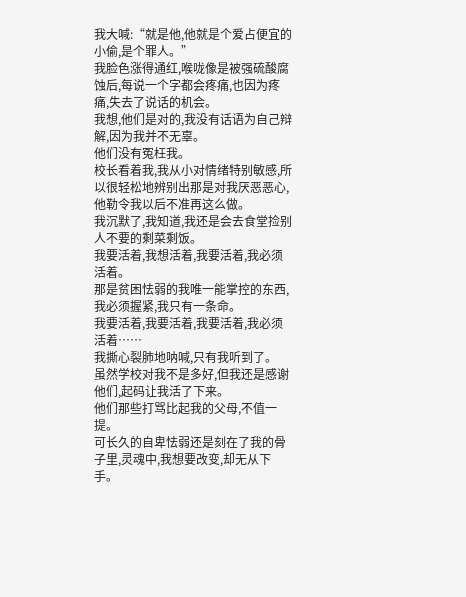我大喊:“就是他,他就是个爱占便宜的小偷,是个罪人。”
我脸色涨得通红,喉咙像是被强硫酸腐蚀后,每说一个字都会疼痛,也因为疼痛,失去了说话的机会。
我想,他们是对的,我没有话语为自己辩解,因为我并不无辜。
他们没有冤枉我。
校长看着我,我从小对情绪特别敏感,所以很轻松地辨别出那是对我厌恶恶心,他勒令我以后不准再这么做。
我沉默了,我知道,我还是会去食堂捡别人不要的剩菜剩饭。
我要活着,我想活着,我要活着,我必须活着。
那是贫困怯弱的我唯一能掌控的东西,我必须握紧,我只有一条命。
我要活着,我要活着,我要活着,我必须活着……
我撕心裂肺地呐喊,只有我听到了。
虽然学校对我不是多好,但我还是感谢他们,起码让我活了下来。
他们那些打骂比起我的父母,不值一提。
可长久的自卑怯弱还是刻在了我的骨子里,灵魂中,我想要改变,却无从下手。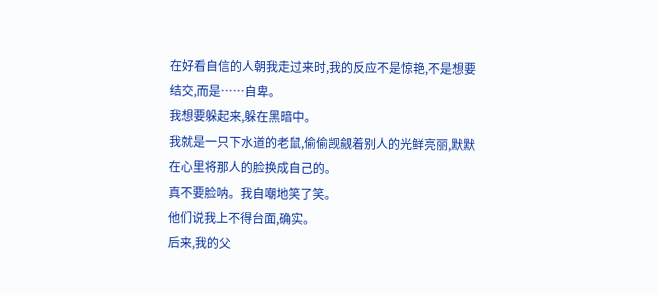在好看自信的人朝我走过来时,我的反应不是惊艳,不是想要结交,而是……自卑。
我想要躲起来,躲在黑暗中。
我就是一只下水道的老鼠,偷偷觊觎着别人的光鲜亮丽,默默在心里将那人的脸换成自己的。
真不要脸呐。我自嘲地笑了笑。
他们说我上不得台面,确实。
后来,我的父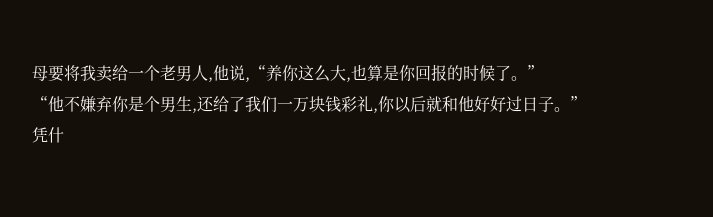母要将我卖给一个老男人,他说,“养你这么大,也算是你回报的时候了。”
“他不嫌弃你是个男生,还给了我们一万块钱彩礼,你以后就和他好好过日子。”
凭什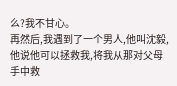么?我不甘心。
再然后,我遇到了一个男人,他叫沈毅,他说他可以拯救我,将我从那对父母手中救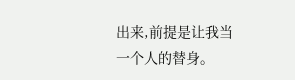出来,前提是让我当一个人的替身。